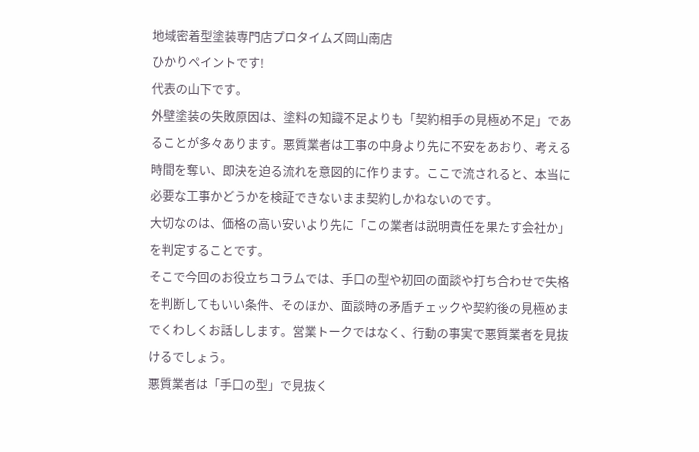地域密着型塗装専門店プロタイムズ岡山南店
ひかりペイントです!
代表の山下です。
外壁塗装の失敗原因は、塗料の知識不足よりも「契約相手の見極め不足」であることが多々あります。悪質業者は工事の中身より先に不安をあおり、考える時間を奪い、即決を迫る流れを意図的に作ります。ここで流されると、本当に必要な工事かどうかを検証できないまま契約しかねないのです。
大切なのは、価格の高い安いより先に「この業者は説明責任を果たす会社か」を判定することです。
そこで今回のお役立ちコラムでは、手口の型や初回の面談や打ち合わせで失格を判断してもいい条件、そのほか、面談時の矛盾チェックや契約後の見極めまでくわしくお話しします。営業トークではなく、行動の事実で悪質業者を見抜けるでしょう。
悪質業者は「手口の型」で見抜く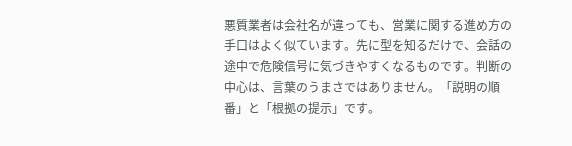悪質業者は会社名が違っても、営業に関する進め方の手口はよく似ています。先に型を知るだけで、会話の途中で危険信号に気づきやすくなるものです。判断の中心は、言葉のうまさではありません。「説明の順番」と「根拠の提示」です。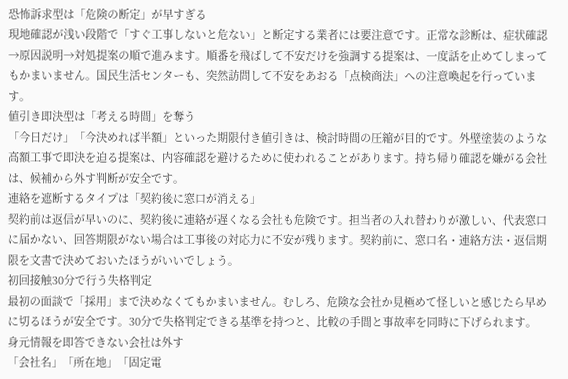恐怖訴求型は「危険の断定」が早すぎる
現地確認が浅い段階で「すぐ工事しないと危ない」と断定する業者には要注意です。正常な診断は、症状確認→原因説明→対処提案の順で進みます。順番を飛ばして不安だけを強調する提案は、一度話を止めてしまってもかまいません。国民生活センターも、突然訪問して不安をあおる「点検商法」への注意喚起を行っています。
値引き即決型は「考える時間」を奪う
「今日だけ」「今決めれば半額」といった期限付き値引きは、検討時間の圧縮が目的です。外壁塗装のような高額工事で即決を迫る提案は、内容確認を避けるために使われることがあります。持ち帰り確認を嫌がる会社は、候補から外す判断が安全です。
連絡を遮断するタイプは「契約後に窓口が消える」
契約前は返信が早いのに、契約後に連絡が遅くなる会社も危険です。担当者の入れ替わりが激しい、代表窓口に届かない、回答期限がない場合は工事後の対応力に不安が残ります。契約前に、窓口名・連絡方法・返信期限を文書で決めておいたほうがいいでしょう。
初回接触30分で行う失格判定
最初の面談で「採用」まで決めなくてもかまいません。むしろ、危険な会社か見極めて怪しいと感じたら早めに切るほうが安全です。30分で失格判定できる基準を持つと、比較の手間と事故率を同時に下げられます。
身元情報を即答できない会社は外す
「会社名」「所在地」「固定電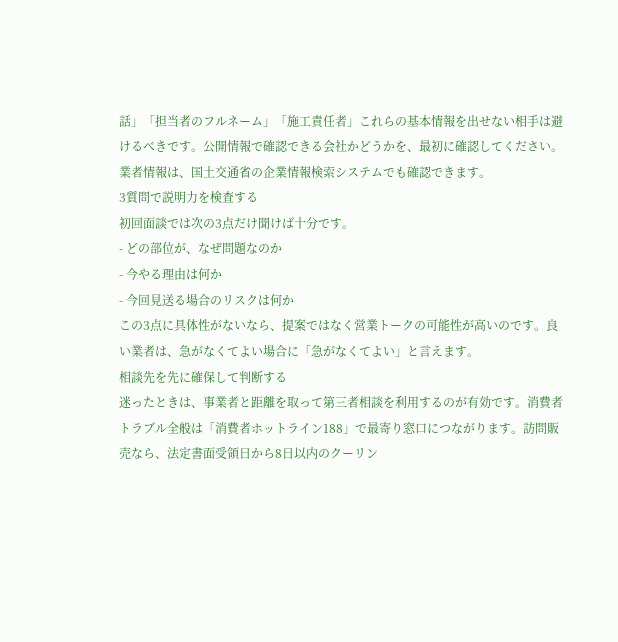話」「担当者のフルネーム」「施工責任者」これらの基本情報を出せない相手は避けるべきです。公開情報で確認できる会社かどうかを、最初に確認してください。業者情報は、国土交通省の企業情報検索システムでも確認できます。
3質問で説明力を検査する
初回面談では次の3点だけ聞けば十分です。
- どの部位が、なぜ問題なのか
- 今やる理由は何か
- 今回見送る場合のリスクは何か
この3点に具体性がないなら、提案ではなく営業トークの可能性が高いのです。良い業者は、急がなくてよい場合に「急がなくてよい」と言えます。
相談先を先に確保して判断する
迷ったときは、事業者と距離を取って第三者相談を利用するのが有効です。消費者トラブル全般は「消費者ホットライン188」で最寄り窓口につながります。訪問販売なら、法定書面受領日から8日以内のクーリン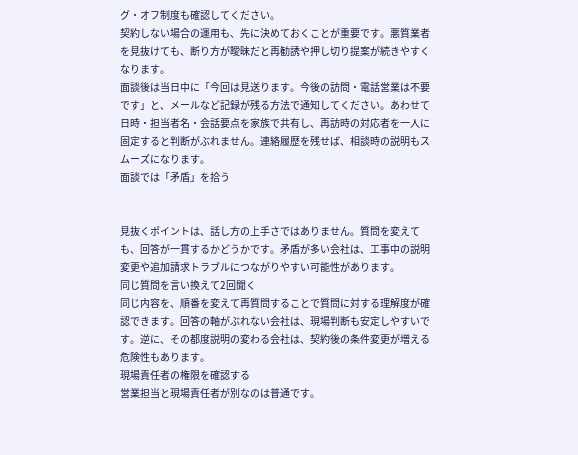グ・オフ制度も確認してください。
契約しない場合の運用も、先に決めておくことが重要です。悪質業者を見抜けても、断り方が曖昧だと再勧誘や押し切り提案が続きやすくなります。
面談後は当日中に「今回は見送ります。今後の訪問・電話営業は不要です」と、メールなど記録が残る方法で通知してください。あわせて日時・担当者名・会話要点を家族で共有し、再訪時の対応者を一人に固定すると判断がぶれません。連絡履歴を残せば、相談時の説明もスムーズになります。
面談では「矛盾」を拾う


見抜くポイントは、話し方の上手さではありません。質問を変えても、回答が一貫するかどうかです。矛盾が多い会社は、工事中の説明変更や追加請求トラブルにつながりやすい可能性があります。
同じ質問を言い換えて2回聞く
同じ内容を、順番を変えて再質問することで質問に対する理解度が確認できます。回答の軸がぶれない会社は、現場判断も安定しやすいです。逆に、その都度説明の変わる会社は、契約後の条件変更が増える危険性もあります。
現場責任者の権限を確認する
営業担当と現場責任者が別なのは普通です。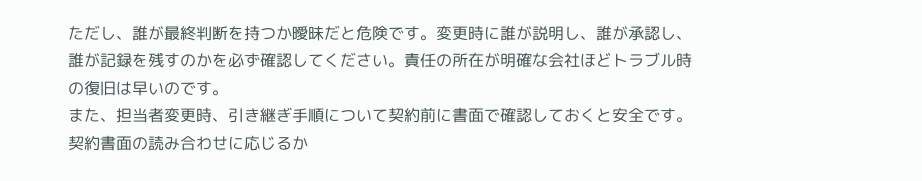ただし、誰が最終判断を持つか曖昧だと危険です。変更時に誰が説明し、誰が承認し、誰が記録を残すのかを必ず確認してください。責任の所在が明確な会社ほどトラブル時の復旧は早いのです。
また、担当者変更時、引き継ぎ手順について契約前に書面で確認しておくと安全です。
契約書面の読み合わせに応じるか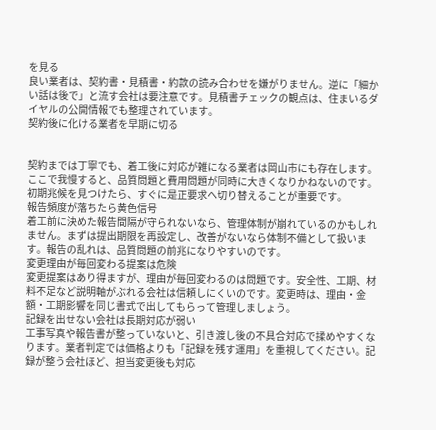を見る
良い業者は、契約書・見積書・約款の読み合わせを嫌がりません。逆に「細かい話は後で」と流す会社は要注意です。見積書チェックの観点は、住まいるダイヤルの公開情報でも整理されています。
契約後に化ける業者を早期に切る


契約までは丁寧でも、着工後に対応が雑になる業者は岡山市にも存在します。ここで我慢すると、品質問題と費用問題が同時に大きくなりかねないのです。初期兆候を見つけたら、すぐに是正要求へ切り替えることが重要です。
報告頻度が落ちたら黄色信号
着工前に決めた報告間隔が守られないなら、管理体制が崩れているのかもしれません。まずは提出期限を再設定し、改善がないなら体制不備として扱います。報告の乱れは、品質問題の前兆になりやすいのです。
変更理由が毎回変わる提案は危険
変更提案はあり得ますが、理由が毎回変わるのは問題です。安全性、工期、材料不足など説明軸がぶれる会社は信頼しにくいのです。変更時は、理由・金額・工期影響を同じ書式で出してもらって管理しましょう。
記録を出せない会社は長期対応が弱い
工事写真や報告書が整っていないと、引き渡し後の不具合対応で揉めやすくなります。業者判定では価格よりも「記録を残す運用」を重視してください。記録が整う会社ほど、担当変更後も対応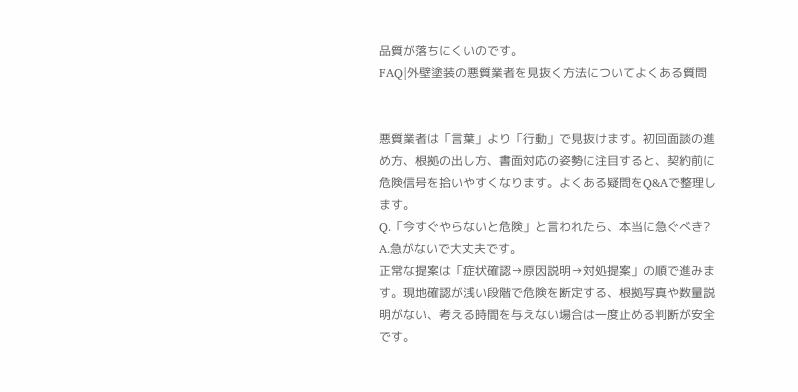品質が落ちにくいのです。
FAQ|外壁塗装の悪質業者を見抜く方法についてよくある質問


悪質業者は「言葉」より「行動」で見抜けます。初回面談の進め方、根拠の出し方、書面対応の姿勢に注目すると、契約前に危険信号を拾いやすくなります。よくある疑問をQ&Aで整理します。
Q.「今すぐやらないと危険」と言われたら、本当に急ぐべき?
A.急がないで大丈夫です。
正常な提案は「症状確認→原因説明→対処提案」の順で進みます。現地確認が浅い段階で危険を断定する、根拠写真や数量説明がない、考える時間を与えない場合は一度止める判断が安全です。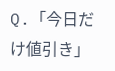Q.「今日だけ値引き」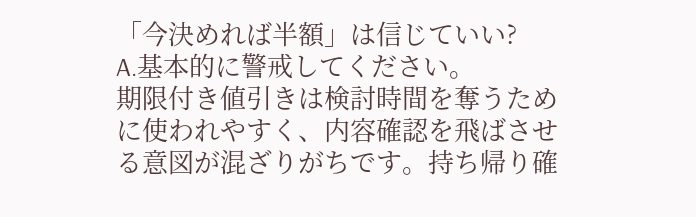「今決めれば半額」は信じていい?
A.基本的に警戒してください。
期限付き値引きは検討時間を奪うために使われやすく、内容確認を飛ばさせる意図が混ざりがちです。持ち帰り確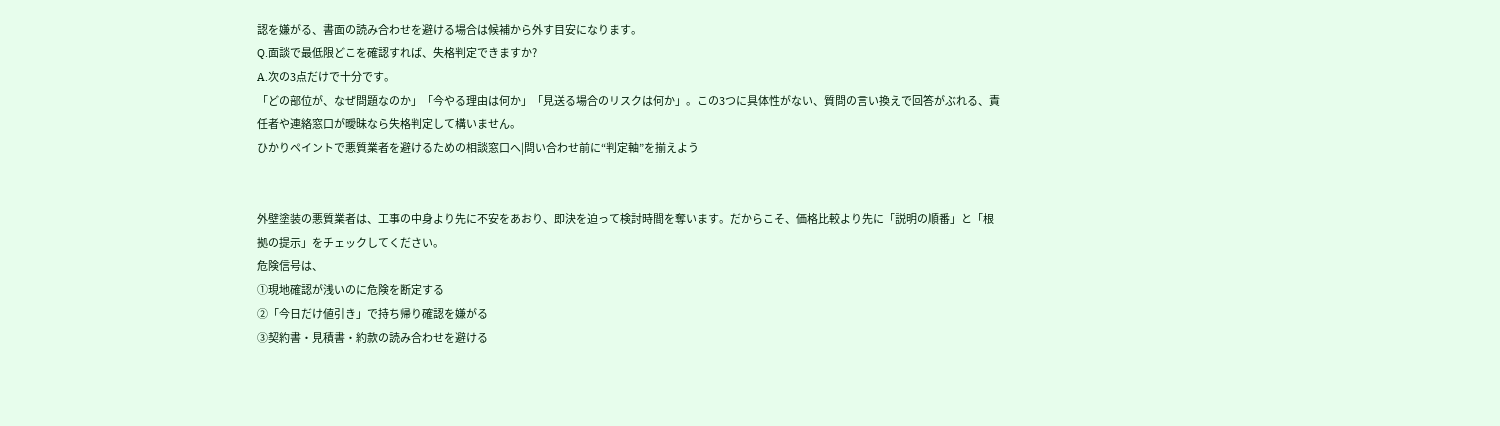認を嫌がる、書面の読み合わせを避ける場合は候補から外す目安になります。
Q.面談で最低限どこを確認すれば、失格判定できますか?
A.次の3点だけで十分です。
「どの部位が、なぜ問題なのか」「今やる理由は何か」「見送る場合のリスクは何か」。この3つに具体性がない、質問の言い換えで回答がぶれる、責任者や連絡窓口が曖昧なら失格判定して構いません。
ひかりペイントで悪質業者を避けるための相談窓口へ|問い合わせ前に“判定軸”を揃えよう


外壁塗装の悪質業者は、工事の中身より先に不安をあおり、即決を迫って検討時間を奪います。だからこそ、価格比較より先に「説明の順番」と「根拠の提示」をチェックしてください。
危険信号は、
①現地確認が浅いのに危険を断定する
②「今日だけ値引き」で持ち帰り確認を嫌がる
③契約書・見積書・約款の読み合わせを避ける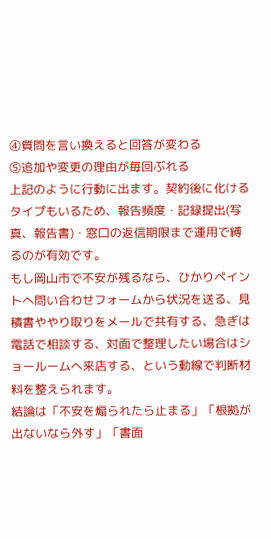④質問を言い換えると回答が変わる
⑤追加や変更の理由が毎回ぶれる
上記のように行動に出ます。契約後に化けるタイプもいるため、報告頻度・記録提出(写真、報告書)・窓口の返信期限まで運用で縛るのが有効です。
もし岡山市で不安が残るなら、ひかりペイントへ問い合わせフォームから状況を送る、見積書ややり取りをメールで共有する、急ぎは電話で相談する、対面で整理したい場合はショールームへ来店する、という動線で判断材料を整えられます。
結論は「不安を煽られたら止まる」「根拠が出ないなら外す」「書面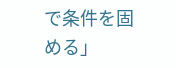で条件を固める」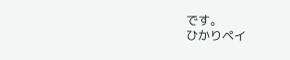です。
ひかりペイ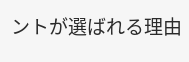ントが選ばれる理由